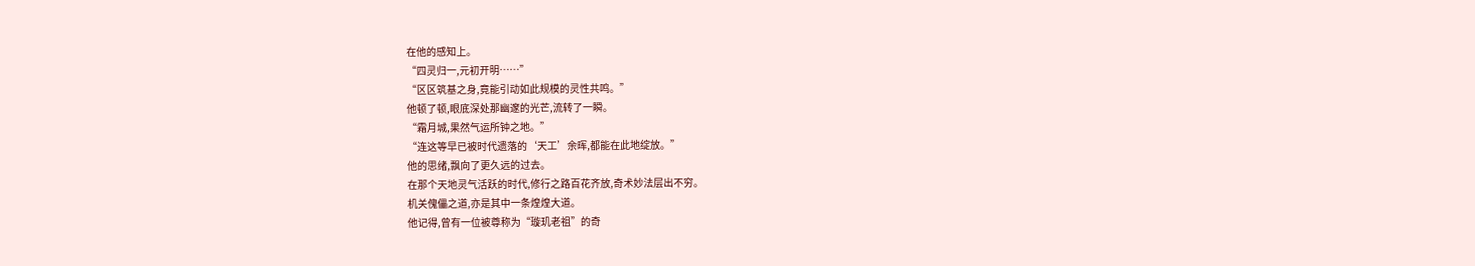在他的感知上。
“四灵归一,元初开明……”
“区区筑基之身,竟能引动如此规模的灵性共鸣。”
他顿了顿,眼底深处那幽邃的光芒,流转了一瞬。
“霜月城,果然气运所钟之地。”
“连这等早已被时代遗落的‘天工’余晖,都能在此地绽放。”
他的思绪,飘向了更久远的过去。
在那个天地灵气活跃的时代,修行之路百花齐放,奇术妙法层出不穷。
机关傀儡之道,亦是其中一条煌煌大道。
他记得,曾有一位被尊称为“璇玑老祖”的奇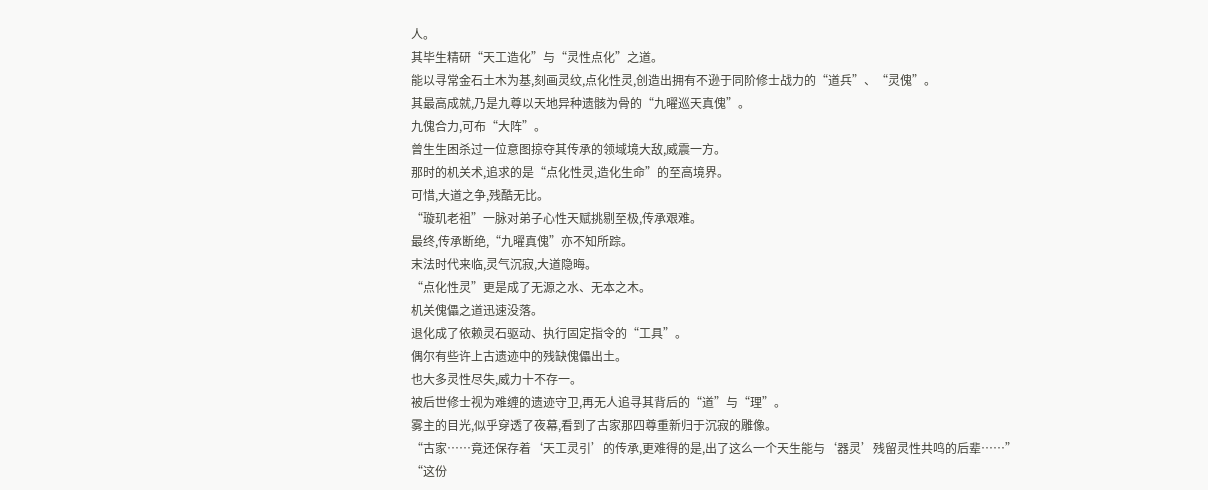人。
其毕生精研“天工造化”与“灵性点化”之道。
能以寻常金石土木为基,刻画灵纹,点化性灵,创造出拥有不逊于同阶修士战力的“道兵”、“灵傀”。
其最高成就,乃是九尊以天地异种遗骸为骨的“九曜巡天真傀”。
九傀合力,可布“大阵”。
曾生生困杀过一位意图掠夺其传承的领域境大敌,威震一方。
那时的机关术,追求的是“点化性灵,造化生命”的至高境界。
可惜,大道之争,残酷无比。
“璇玑老祖”一脉对弟子心性天赋挑剔至极,传承艰难。
最终,传承断绝,“九曜真傀”亦不知所踪。
末法时代来临,灵气沉寂,大道隐晦。
“点化性灵”更是成了无源之水、无本之木。
机关傀儡之道迅速没落。
退化成了依赖灵石驱动、执行固定指令的“工具”。
偶尔有些许上古遗迹中的残缺傀儡出土。
也大多灵性尽失,威力十不存一。
被后世修士视为难缠的遗迹守卫,再无人追寻其背后的“道”与“理”。
雾主的目光,似乎穿透了夜幕,看到了古家那四尊重新归于沉寂的雕像。
“古家……竟还保存着‘天工灵引’的传承,更难得的是,出了这么一个天生能与‘器灵’残留灵性共鸣的后辈……”
“这份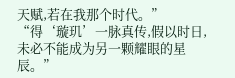天赋,若在我那个时代。”
“得‘璇玑’一脉真传,假以时日,未必不能成为另一颗耀眼的星辰。”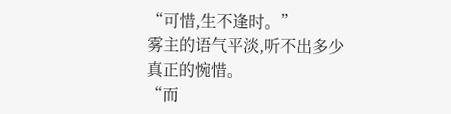“可惜,生不逢时。”
雾主的语气平淡,听不出多少真正的惋惜。
“而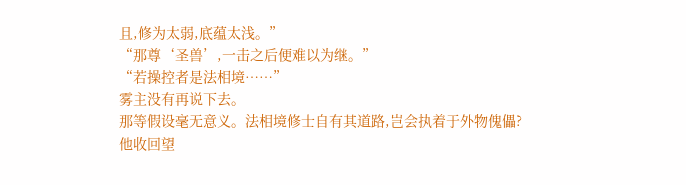且,修为太弱,底蕴太浅。”
“那尊‘圣兽’,一击之后便难以为继。”
“若操控者是法相境……”
雾主没有再说下去。
那等假设毫无意义。法相境修士自有其道路,岂会执着于外物傀儡?
他收回望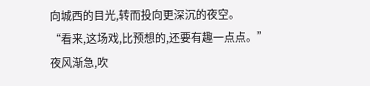向城西的目光,转而投向更深沉的夜空。
“看来,这场戏,比预想的,还要有趣一点点。”
夜风渐急,吹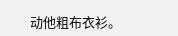动他粗布衣衫。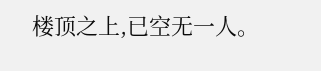楼顶之上,已空无一人。